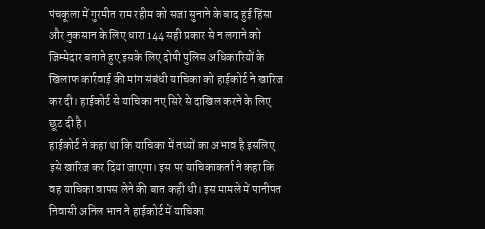पंचकूला में गुरमीत राम रहीम को सजा सुनाने के बाद हुई हिंसा और नुकसान के लिए धारा 144 सही प्रकार से न लगाने को जिम्मेदार बताते हुए इसके लिए दोषी पुलिस अधिकारियों के खिलाफ कार्रवाई की मांग संबंधी याचिका को हाईकोर्ट ने खारिज कर दी। हाईकोर्ट से याचिका नए सिरे से दाखिल करने के लिए छूट दी है।
हाईकोर्ट ने कहा था कि याचिका में तथ्यों का अभाव है इसलिए इसे खारिज कर दिया जाएगा। इस पर याचिकाकर्ता ने कहा कि वह याचिका वापस लेने की बात कही थी। इस मामले में पानीपत निवासी अनिल भान ने हाईकोर्ट में याचिका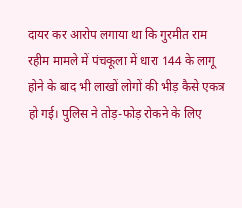दायर कर आरोप लगाया था कि गुरमीत राम रहीम मामले में पंचकूला में धारा 144 के लागू होने के बाद भी लाखों लोगों की भीड़ कैसे एकत्र हो गई। पुलिस ने तोड़-फोड़ रोकने के लिए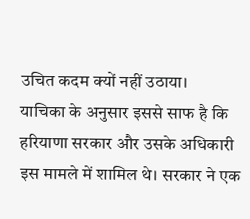उचित कदम क्यों नहीं उठाया।
याचिका के अनुसार इससे साफ है कि हरियाणा सरकार और उसके अधिकारी इस मामले में शामिल थे। सरकार ने एक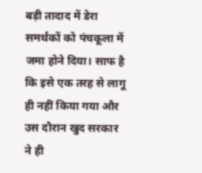बड़ी तादाद में डेरा समर्थकों को पंचकूला में जमा होने दिया। साफ है कि इसे एक तरह से लागू ही नहीं किया गया और उस दौरान खुद सरकार ने ही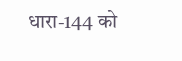धारा-144 को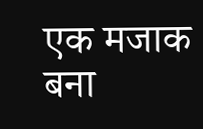एक मजाक बना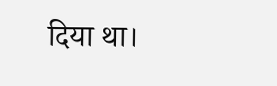दिया था।